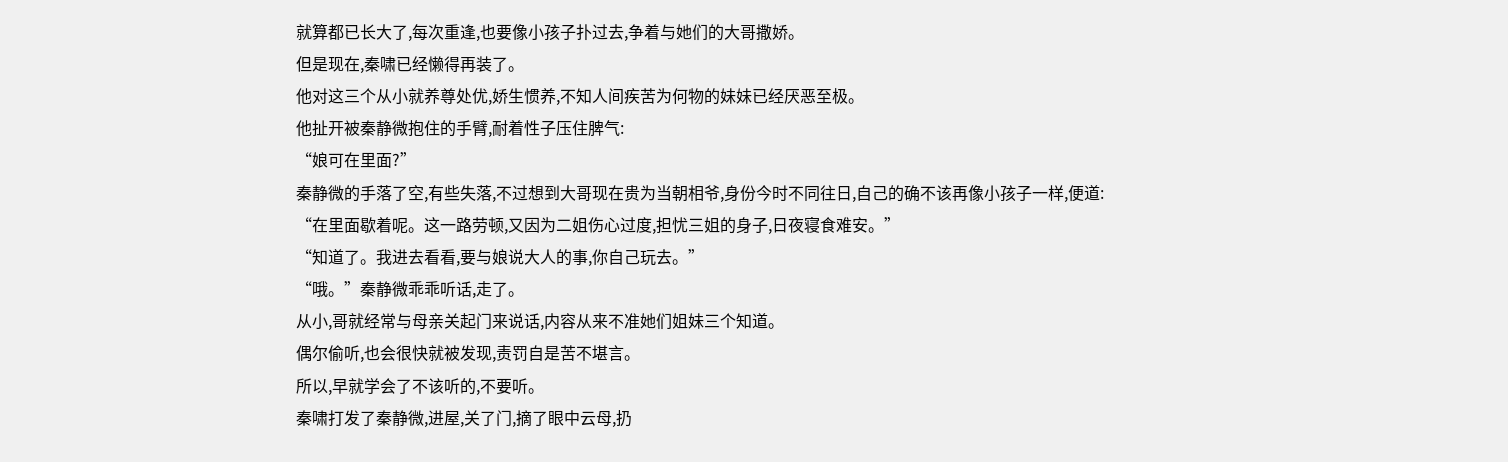就算都已长大了,每次重逢,也要像小孩子扑过去,争着与她们的大哥撒娇。
但是现在,秦啸已经懒得再装了。
他对这三个从小就养尊处优,娇生惯养,不知人间疾苦为何物的妹妹已经厌恶至极。
他扯开被秦静微抱住的手臂,耐着性子压住脾气:
“娘可在里面?”
秦静微的手落了空,有些失落,不过想到大哥现在贵为当朝相爷,身份今时不同往日,自己的确不该再像小孩子一样,便道:
“在里面歇着呢。这一路劳顿,又因为二姐伤心过度,担忧三姐的身子,日夜寝食难安。”
“知道了。我进去看看,要与娘说大人的事,你自己玩去。”
“哦。”秦静微乖乖听话,走了。
从小,哥就经常与母亲关起门来说话,内容从来不准她们姐妹三个知道。
偶尔偷听,也会很快就被发现,责罚自是苦不堪言。
所以,早就学会了不该听的,不要听。
秦啸打发了秦静微,进屋,关了门,摘了眼中云母,扔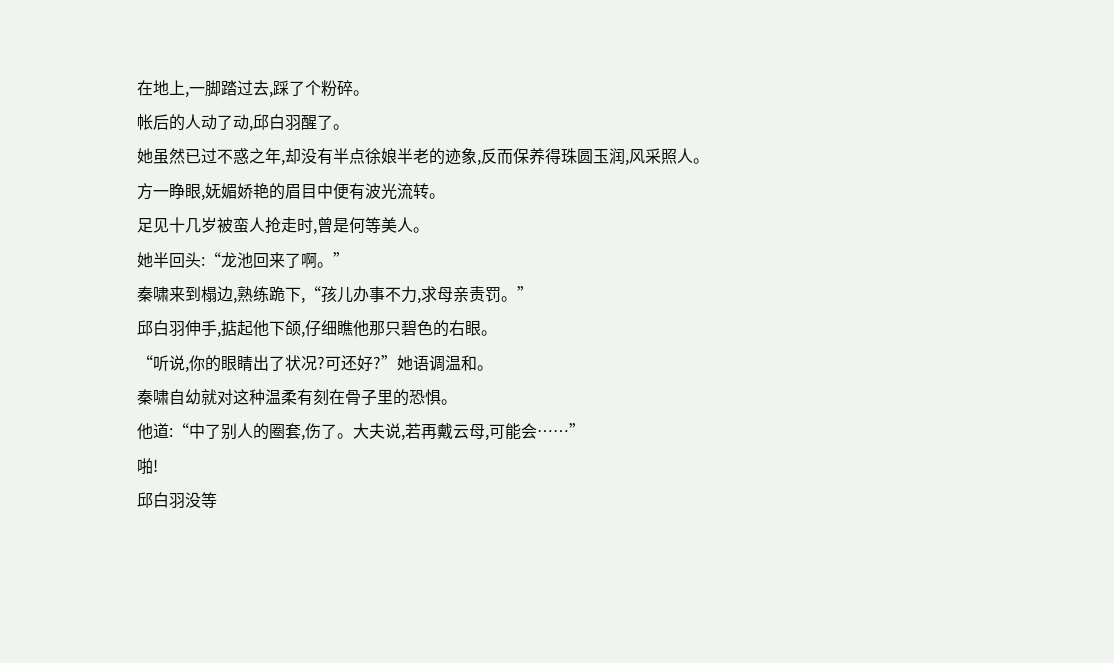在地上,一脚踏过去,踩了个粉碎。
帐后的人动了动,邱白羽醒了。
她虽然已过不惑之年,却没有半点徐娘半老的迹象,反而保养得珠圆玉润,风采照人。
方一睁眼,妩媚娇艳的眉目中便有波光流转。
足见十几岁被蛮人抢走时,曾是何等美人。
她半回头:“龙池回来了啊。”
秦啸来到榻边,熟练跪下,“孩儿办事不力,求母亲责罚。”
邱白羽伸手,掂起他下颌,仔细瞧他那只碧色的右眼。
“听说,你的眼睛出了状况?可还好?”她语调温和。
秦啸自幼就对这种温柔有刻在骨子里的恐惧。
他道:“中了别人的圈套,伤了。大夫说,若再戴云母,可能会……”
啪!
邱白羽没等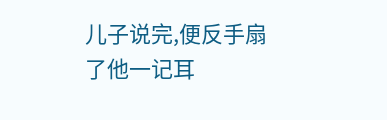儿子说完,便反手扇了他一记耳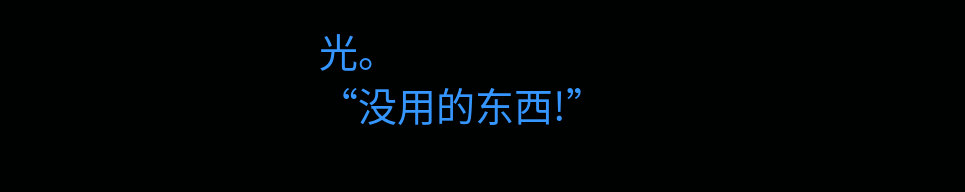光。
“没用的东西!”